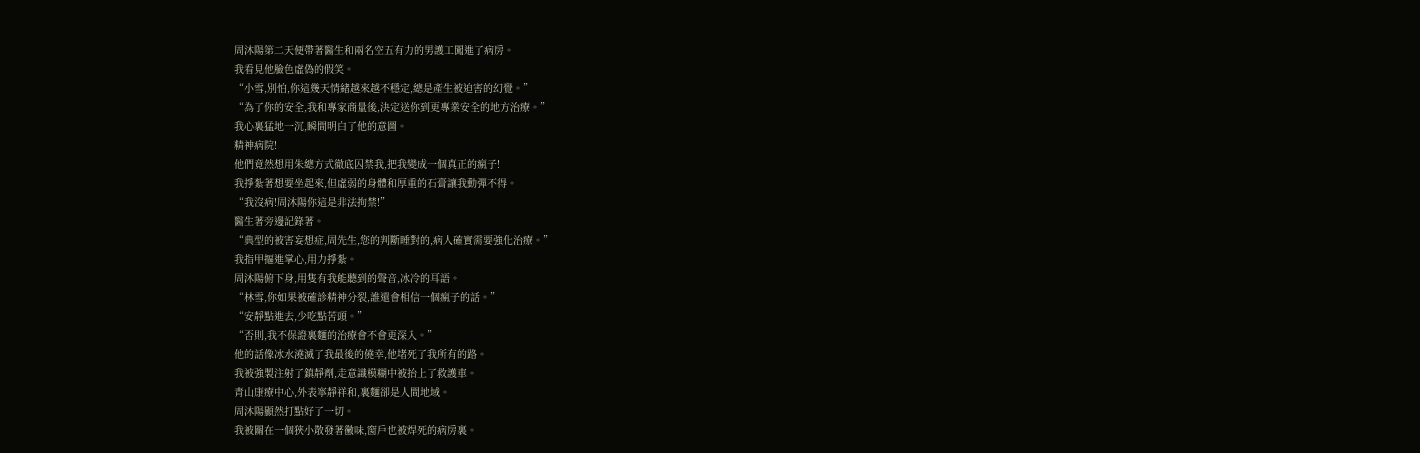周沐陽第二天便帶著醫生和兩名空五有力的男護工闖進了病房。
我看見他臉色虛偽的假笑。
“小雪,別怕,你這幾天情緒越來越不穩定,總是產生被迫害的幻覺。”
“為了你的安全,我和專家商量後,決定送你到更專業安全的地方治療。”
我心裏猛地一沉,瞬間明白了他的意圖。
精神病院!
他們竟然想用朱總方式徹底囚禁我,把我變成一個真正的瘋子!
我掙紮著想要坐起來,但虛弱的身體和厚重的石膏讓我動彈不得。
“我沒病!周沐陽你這是非法拘禁!”
醫生著旁邊記錄著。
“典型的被害妄想症,周先生,您的判斷睡對的,病人確實需要強化治療。”
我指甲摳進掌心,用力掙紮。
周沐陽俯下身,用隻有我能聽到的聲音,冰冷的耳語。
“林雪,你如果被確診精神分裂,誰還會相信一個瘋子的話。”
“安靜點進去,少吃點苦頭。”
“否則,我不保證裏麵的治療會不會更深入。”
他的話像冰水澆滅了我最後的僥幸,他堵死了我所有的路。
我被強製注射了鎮靜劑,走意識模糊中被抬上了救護車。
青山康療中心,外表寧靜祥和,裏麵卻是人間地域。
周沐陽顯然打點好了一切。
我被關在一個狹小散發著黴味,窗戶也被焊死的病房裏。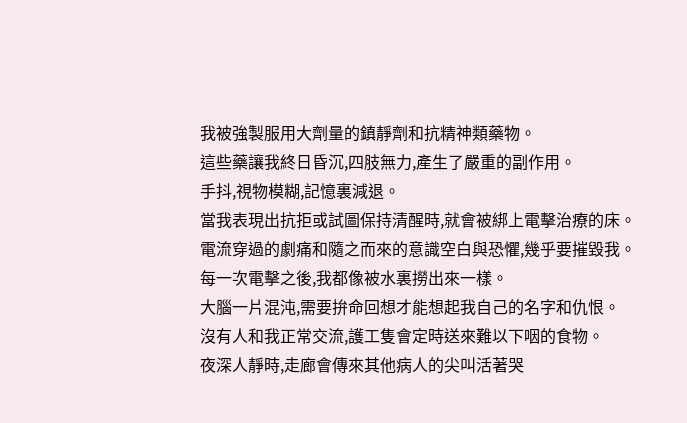我被強製服用大劑量的鎮靜劑和抗精神類藥物。
這些藥讓我終日昏沉,四肢無力,產生了嚴重的副作用。
手抖,視物模糊,記憶裏減退。
當我表現出抗拒或試圖保持清醒時,就會被綁上電擊治療的床。
電流穿過的劇痛和隨之而來的意識空白與恐懼,幾乎要摧毀我。
每一次電擊之後,我都像被水裏撈出來一樣。
大腦一片混沌,需要拚命回想才能想起我自己的名字和仇恨。
沒有人和我正常交流,護工隻會定時送來難以下咽的食物。
夜深人靜時,走廊會傳來其他病人的尖叫活著哭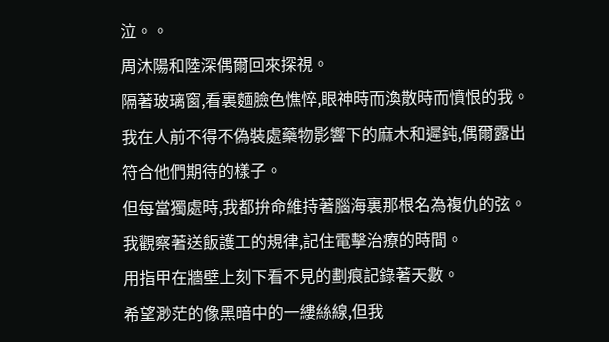泣。。
周沐陽和陸深偶爾回來探視。
隔著玻璃窗,看裏麵臉色憔悴,眼神時而渙散時而憤恨的我。
我在人前不得不偽裝處藥物影響下的麻木和遲鈍,偶爾露出符合他們期待的樣子。
但每當獨處時,我都拚命維持著腦海裏那根名為複仇的弦。
我觀察著送飯護工的規律,記住電擊治療的時間。
用指甲在牆壁上刻下看不見的劃痕記錄著天數。
希望渺茫的像黑暗中的一縷絲線,但我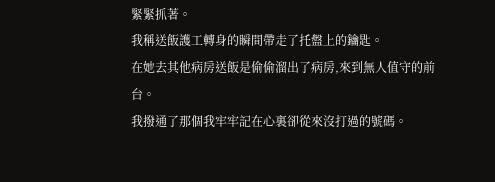緊緊抓著。
我稱送飯護工轉身的瞬間帶走了托盤上的鑰匙。
在她去其他病房送飯是偷偷溜出了病房,來到無人值守的前台。
我撥通了那個我牢牢記在心裏卻從來沒打過的號碼。